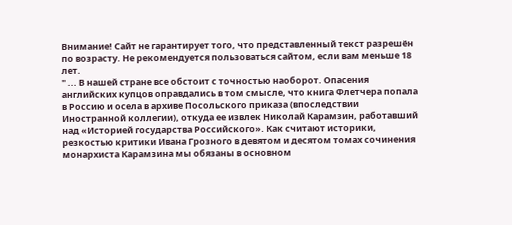Внимание! Сайт не гарантирует того, что представленный текст разрешён по возрасту. Не рекомендуется пользоваться сайтом, если вам меньше 18 лет.
" ... В нашей стране все обстоит с точностью наоборот. Опасения английских купцов оправдались в том смысле, что книга Флетчера попала в Россию и осела в архиве Посольского приказа (впоследствии Иностранной коллегии), откуда ее извлек Николай Карамзин, работавший над «Историей государства Российского». Как считают историки, резкостью критики Ивана Грозного в девятом и десятом томах сочинения монархиста Карамзина мы обязаны в основном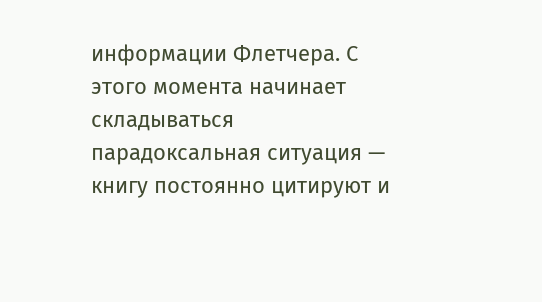информации Флетчера. С этого момента начинает складываться парадоксальная ситуация — книгу постоянно цитируют и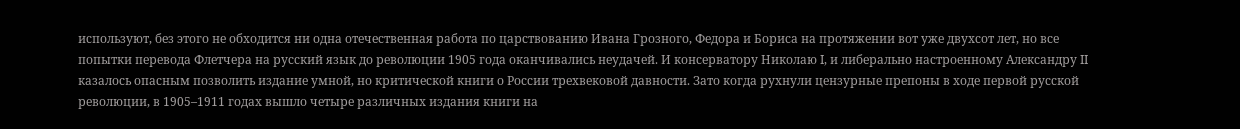используют, без этого не обходится ни одна отечественная работа по царствованию Ивана Грозного, Федора и Бориса на протяжении вот уже двухсот лет, но все попытки перевода Флетчера на русский язык до революции 1905 года оканчивались неудачей. И консерватору Николаю I, и либерально настроенному Александру II казалось опасным позволить издание умной, но критической книги о России трехвековой давности. Зато когда рухнули цензурные препоны в ходе первой русской революции, в 1905–1911 годах вышло четыре различных издания книги на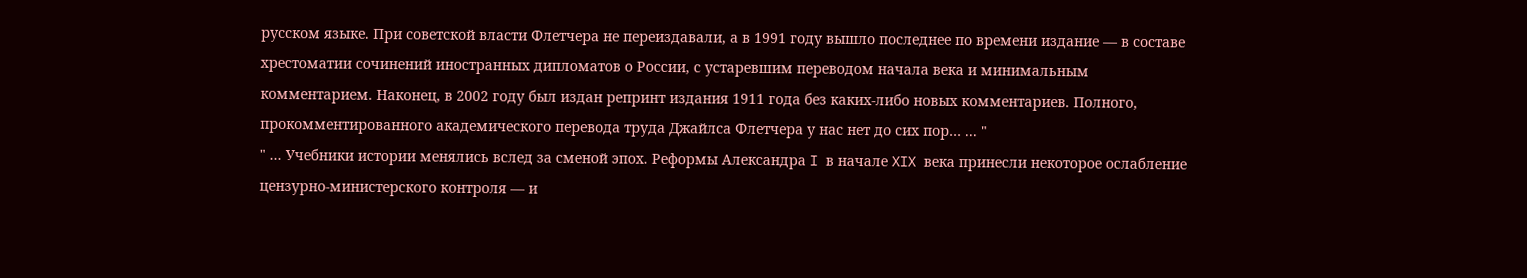русском языке. При советской власти Флетчера не переиздавали, а в 1991 году вышло последнее по времени издание — в составе хрестоматии сочинений иностранных дипломатов о России, с устаревшим переводом начала века и минимальным комментарием. Наконец, в 2002 году был издан репринт издания 1911 года без каких-либо новых комментариев. Полного, прокомментированного академического перевода труда Джайлса Флетчера у нас нет до сих пор… ... "
" ... Учебники истории менялись вслед за сменой эпох. Реформы Александра I в начале XIX века принесли некоторое ослабление цензурно-министерского контроля — и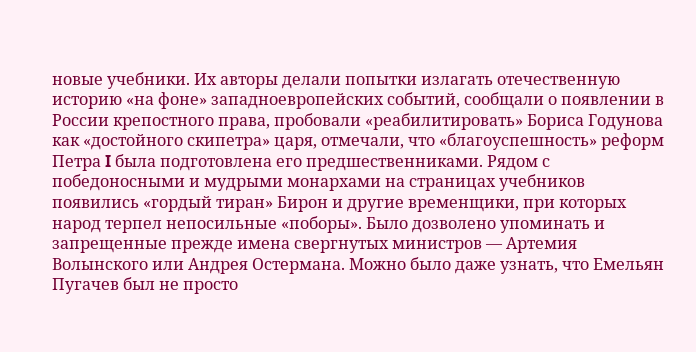новые учебники. Их авторы делали попытки излагать отечественную историю «на фоне» западноевропейских событий, сообщали о появлении в России крепостного права, пробовали «реабилитировать» Бориса Годунова как «достойного скипетра» царя, отмечали, что «благоуспешность» реформ Петра I была подготовлена его предшественниками. Рядом с победоносными и мудрыми монархами на страницах учебников появились «гордый тиран» Бирон и другие временщики, при которых народ терпел непосильные «поборы». Было дозволено упоминать и запрещенные прежде имена свергнутых министров — Артемия Волынского или Андрея Остермана. Можно было даже узнать, что Емельян Пугачев был не просто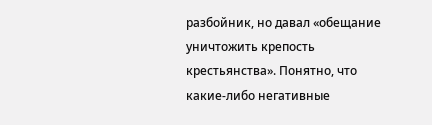разбойник, но давал «обещание уничтожить крепость крестьянства». Понятно, что какие-либо негативные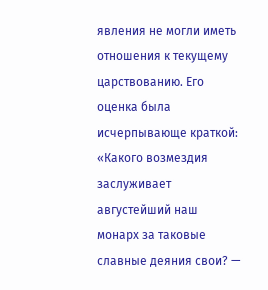явления не могли иметь отношения к текущему царствованию. Его оценка была исчерпывающе краткой: «Какого возмездия заслуживает августейший наш монарх за таковые славные деяния свои? —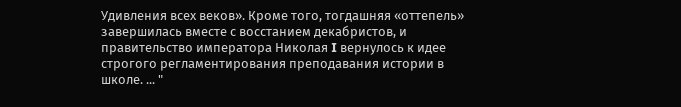Удивления всех веков». Кроме того, тогдашняя «оттепель» завершилась вместе с восстанием декабристов, и правительство императора Николая I вернулось к идее строгого регламентирования преподавания истории в школе. ... "